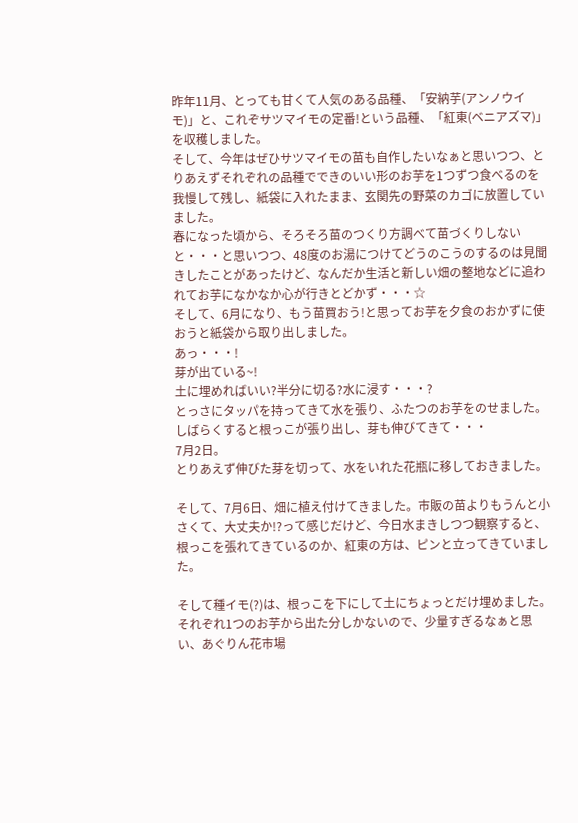昨年11月、とっても甘くて人気のある品種、「安納芋(アンノウイモ)」と、これぞサツマイモの定番!という品種、「紅東(ベニアズマ)」を収穫しました。
そして、今年はぜひサツマイモの苗も自作したいなぁと思いつつ、とりあえずそれぞれの品種でできのいい形のお芋を1つずつ食べるのを我慢して残し、紙袋に入れたまま、玄関先の野菜のカゴに放置していました。
春になった頃から、そろそろ苗のつくり方調べて苗づくりしないと・・・と思いつつ、48度のお湯につけてどうのこうのするのは見聞きしたことがあったけど、なんだか生活と新しい畑の整地などに追われてお芋になかなか心が行きとどかず・・・☆
そして、6月になり、もう苗買おう!と思ってお芋を夕食のおかずに使おうと紙袋から取り出しました。
あっ・・・!
芽が出ている~!
土に埋めればいい?半分に切る?水に浸す・・・?
とっさにタッパを持ってきて水を張り、ふたつのお芋をのせました。
しばらくすると根っこが張り出し、芽も伸びてきて・・・
7月2日。
とりあえず伸びた芽を切って、水をいれた花瓶に移しておきました。

そして、7月6日、畑に植え付けてきました。市販の苗よりもうんと小さくて、大丈夫か!?って感じだけど、今日水まきしつつ観察すると、根っこを張れてきているのか、紅東の方は、ピンと立ってきていました。

そして種イモ(?)は、根っこを下にして土にちょっとだけ埋めました。
それぞれ1つのお芋から出た分しかないので、少量すぎるなぁと思い、あぐりん花市場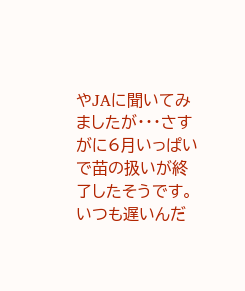やJAに聞いてみましたが・・・さすがに6月いっぱいで苗の扱いが終了したそうです。
いつも遅いんだ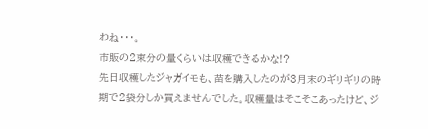わね・・・。
市販の2束分の量くらいは収穫できるかな!?
先日収穫したジャガイモも、苗を購入したのが3月末のギリギリの時期で2袋分しか買えませんでした。収穫量はそこそこあったけど、ジ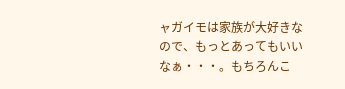ャガイモは家族が大好きなので、もっとあってもいいなぁ・・・。もちろんこ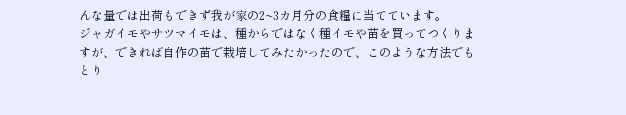んな量では出荷もできず我が家の2~3カ月分の食糧に当てています。
ジャガイモやサツマイモは、種からではなく種イモや苗を買ってつくりますが、できれば自作の苗で栽培してみたかったので、このような方法でもとり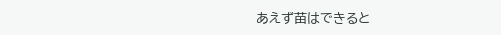あえず苗はできると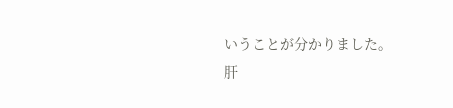いうことが分かりました。
肝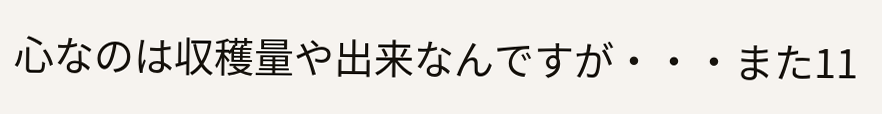心なのは収穫量や出来なんですが・・・また11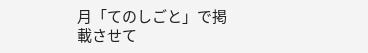月「てのしごと」で掲載させて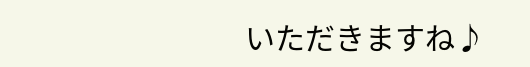いただきますね♪